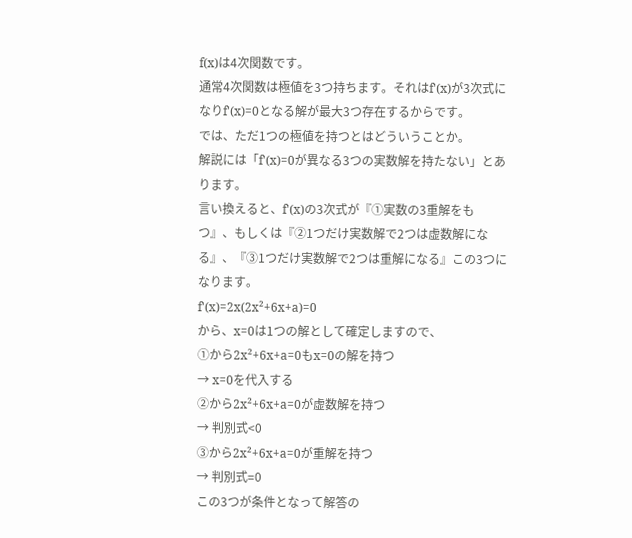f(x)は4次関数です。
通常4次関数は極値を3つ持ちます。それはf'(x)が3次式になりf'(x)=0となる解が最大3つ存在するからです。
では、ただ1つの極値を持つとはどういうことか。
解説には「f'(x)=0が異なる3つの実数解を持たない」とあります。
言い換えると、f'(x)の3次式が『①実数の3重解をもつ』、もしくは『②1つだけ実数解で2つは虚数解になる』、『③1つだけ実数解で2つは重解になる』この3つになります。
f'(x)=2x(2x²+6x+a)=0
から、x=0は1つの解として確定しますので、
①から2x²+6x+a=0もx=0の解を持つ
→ x=0を代入する
②から2x²+6x+a=0が虚数解を持つ
→ 判別式<0
③から2x²+6x+a=0が重解を持つ
→ 判別式=0
この3つが条件となって解答の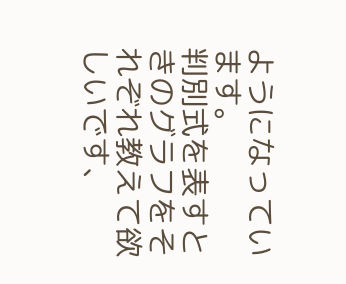ようになっています。
判別式を表すときのグラフをそれぞれ教えて欲しいです、